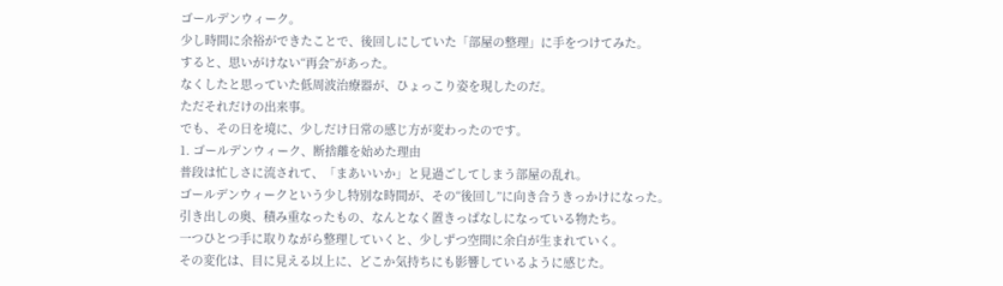ゴールデンウィーク。
少し時間に余裕ができたことで、後回しにしていた「部屋の整理」に手をつけてみた。
すると、思いがけない“再会”があった。
なくしたと思っていた低周波治療器が、ひょっこり姿を現したのだ。
ただそれだけの出来事。
でも、その日を境に、少しだけ日常の感じ方が変わったのです。
1. ゴールデンウィーク、断捨離を始めた理由
普段は忙しさに流されて、「まあいいか」と見過ごしてしまう部屋の乱れ。
ゴールデンウィークという少し特別な時間が、その“後回し”に向き合うきっかけになった。
引き出しの奥、積み重なったもの、なんとなく置きっぱなしになっている物たち。
一つひとつ手に取りながら整理していくと、少しずつ空間に余白が生まれていく。
その変化は、目に見える以上に、どこか気持ちにも影響しているように感じた。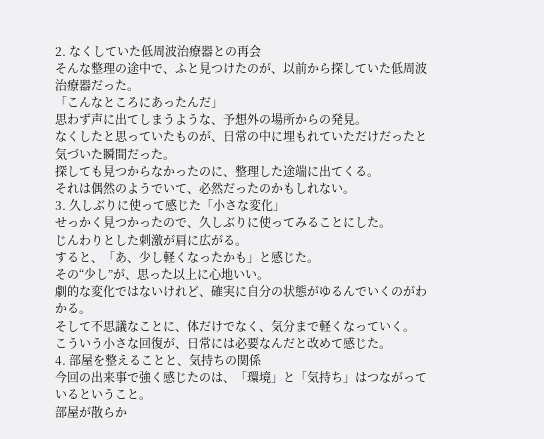2. なくしていた低周波治療器との再会
そんな整理の途中で、ふと見つけたのが、以前から探していた低周波治療器だった。
「こんなところにあったんだ」
思わず声に出てしまうような、予想外の場所からの発見。
なくしたと思っていたものが、日常の中に埋もれていただけだったと気づいた瞬間だった。
探しても見つからなかったのに、整理した途端に出てくる。
それは偶然のようでいて、必然だったのかもしれない。
3. 久しぶりに使って感じた「小さな変化」
せっかく見つかったので、久しぶりに使ってみることにした。
じんわりとした刺激が肩に広がる。
すると、「あ、少し軽くなったかも」と感じた。
その“少し”が、思った以上に心地いい。
劇的な変化ではないけれど、確実に自分の状態がゆるんでいくのがわかる。
そして不思議なことに、体だけでなく、気分まで軽くなっていく。
こういう小さな回復が、日常には必要なんだと改めて感じた。
4. 部屋を整えることと、気持ちの関係
今回の出来事で強く感じたのは、「環境」と「気持ち」はつながっているということ。
部屋が散らか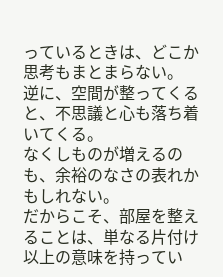っているときは、どこか思考もまとまらない。
逆に、空間が整ってくると、不思議と心も落ち着いてくる。
なくしものが増えるのも、余裕のなさの表れかもしれない。
だからこそ、部屋を整えることは、単なる片付け以上の意味を持ってい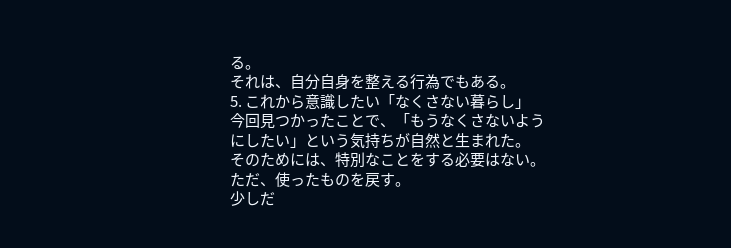る。
それは、自分自身を整える行為でもある。
5. これから意識したい「なくさない暮らし」
今回見つかったことで、「もうなくさないようにしたい」という気持ちが自然と生まれた。
そのためには、特別なことをする必要はない。
ただ、使ったものを戻す。
少しだ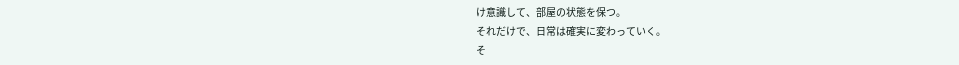け意識して、部屋の状態を保つ。
それだけで、日常は確実に変わっていく。
そ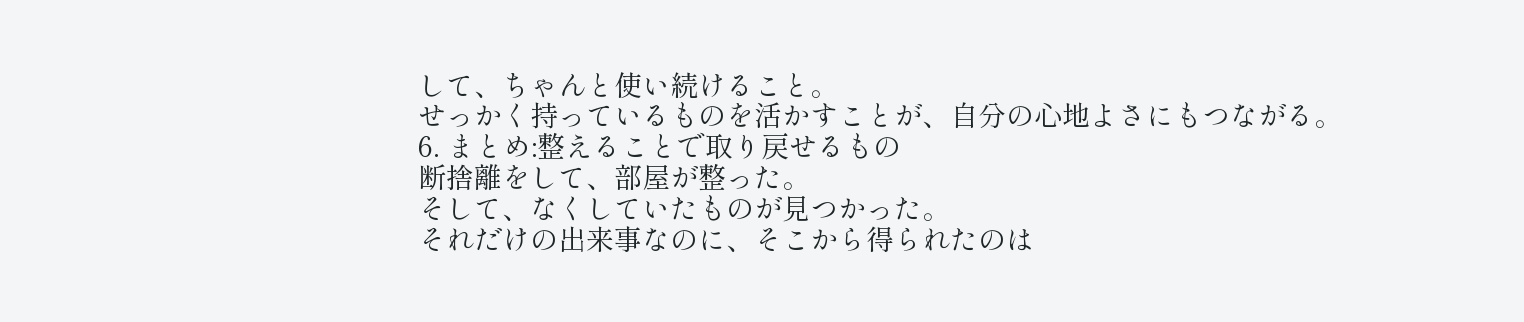して、ちゃんと使い続けること。
せっかく持っているものを活かすことが、自分の心地よさにもつながる。
6. まとめ:整えることで取り戻せるもの
断捨離をして、部屋が整った。
そして、なくしていたものが見つかった。
それだけの出来事なのに、そこから得られたのは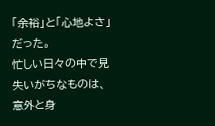「余裕」と「心地よさ」だった。
忙しい日々の中で見失いがちなものは、意外と身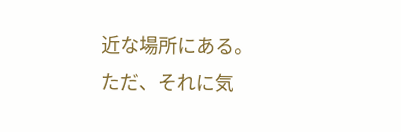近な場所にある。
ただ、それに気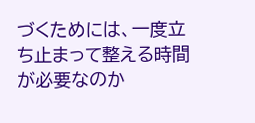づくためには、一度立ち止まって整える時間が必要なのか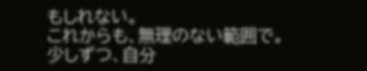もしれない。
これからも、無理のない範囲で。
少しずつ、自分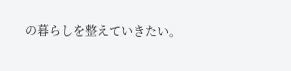の暮らしを整えていきたい。